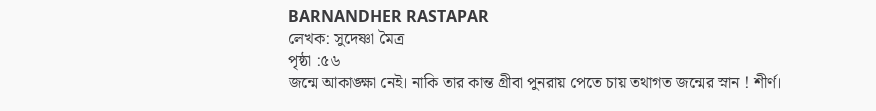BARNANDHER RASTAPAR
লেখক: সুদেষ্ণা মৈত্র
পৃষ্ঠা :৫৬
জন্মে আকাঙ্ক্ষা নেই। নাকি তার কান্ত গ্ৰীবা পুনরায় পেতে চায় তথাগত জন্মের স্নান ! শীর্ণ।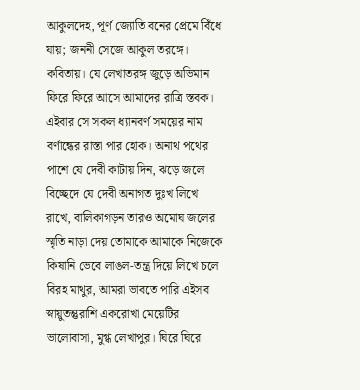আকুলদেহ, পূর্ণ জ্যোতি বনের প্রেমে বিঁধে যায়; জননী সেজে আকুল তরঙ্গে। কবিতায়। যে লেখাতরঙ্গ জুড়ে অভিমান ফিরে ফিরে আসে আমাদের রাত্রি স্তবক। এইবার সে সকল ধ্যানবর্ণ সময়ের নাম বর্ণান্ধের রাস্তা পার হোক। অনাথ পথের পাশে যে দেবী কাটায় দিন, ঝড়ে জলে বিচ্ছেদে যে দেবী অনাগত দুঃখ লিখে রাখে, বালিকাগড়ন তারও অমোঘ জলের স্মৃতি নাড়া দেয় তোমাকে আমাকে নিজেকে কিষানি ভেবে লাঙল-তন্ত্র দিয়ে লিখে চলে বিরহ মাথুর, আমরা ভাবতে পারি এইসব স্নায়ুতন্তুরাশি একরোখা মেয়েটির ভালোবাসা, মুগ্ধ লেখাপুর। ঘিরে ঘিরে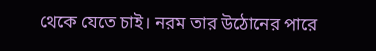থেকে যেতে চাই। নরম তার উঠোনের পারে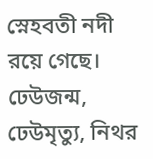স্নেহবতী নদী রয়ে গেছে। ঢেউজন্ম, ঢেউমৃত্যু, নিথর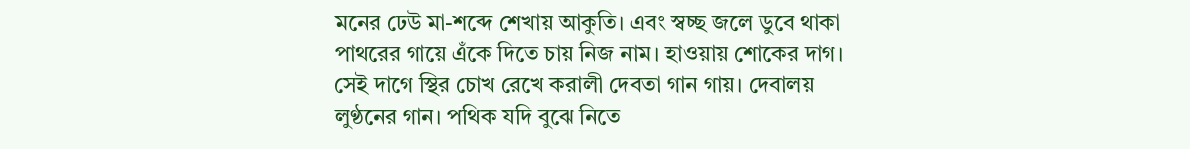মনের ঢেউ মা-শব্দে শেখায় আকুতি। এবং স্বচ্ছ জলে ডুবে থাকা পাথরের গায়ে এঁকে দিতে চায় নিজ নাম। হাওয়ায় শোকের দাগ। সেই দাগে স্থির চোখ রেখে করালী দেবতা গান গায়। দেবালয় লুণ্ঠনের গান। পথিক যদি বুঝে নিতে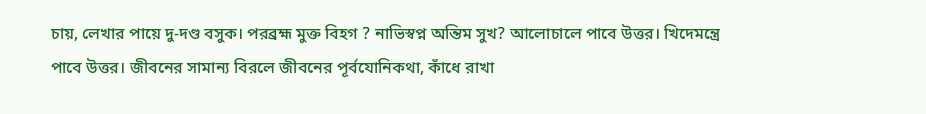চায়, লেখার পায়ে দু-দণ্ড বসুক। পরব্রহ্ম মুক্ত বিহগ ? নাভিস্বপ্ন অন্তিম সুখ? আলোচালে পাবে উত্তর। খিদেমন্ত্রে পাবে উত্তর। জীবনের সামান্য বিরলে জীবনের পূর্বযোনিকথা, কাঁধে রাখা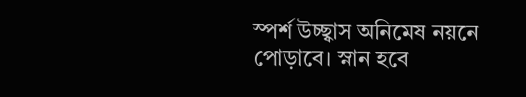স্পর্শ উচ্ছ্বাস অনিমেষ নয়নে পোড়াবে। স্নান হবে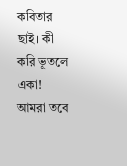কবিতার ছাই। কী করি ভূতলে একা! আমরা তবে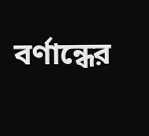বর্ণান্ধের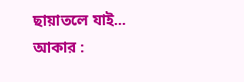ছায়াতলে যাই...
আকার :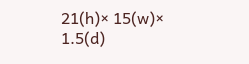21(h)× 15(w)× 1.5(d)